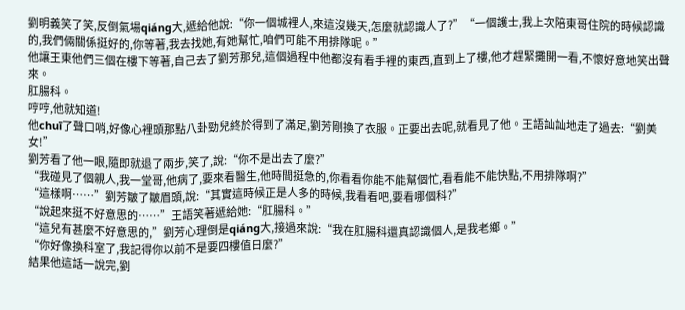劉明義笑了笑,反倒氣場qiáng大,遞給他說:“你一個城裡人,來這沒幾天,怎麼就認識人了?”“一個護士,我上次陪東哥住院的時候認識的,我們倆關係挺好的,你等著,我去找她,有她幫忙,咱們可能不用排隊呢。”
他讓王東他們三個在樓下等著,自己去了劉芳那兒,這個過程中他都沒有看手裡的東西,直到上了樓,他才趕緊攤開一看,不懷好意地笑出聲來。
肛腸科。
哼哼,他就知道!
他chuī了聲口哨,好像心裡頭那點八卦勁兒終於得到了滿足,劉芳剛換了衣服。正要出去呢,就看見了他。王語訕訕地走了過去:“劉美女!”
劉芳看了他一眼,隨即就退了兩步,笑了,說:“你不是出去了麼?”
“我碰見了個親人,我一堂哥,他病了,要來看醫生,他時間挺急的,你看看你能不能幫個忙,看看能不能快點,不用排隊啊?”
“這樣啊……”劉芳皺了皺眉頭,說:“其實這時候正是人多的時候,我看看吧,要看哪個科?”
“說起來挺不好意思的……”王語笑著遞給她:“肛腸科。”
“這兒有甚麼不好意思的,”劉芳心理倒是qiáng大,接過來說:“我在肛腸科還真認識個人,是我老鄉。”
“你好像換科室了,我記得你以前不是要四樓值日麼?”
結果他這話一說完,劉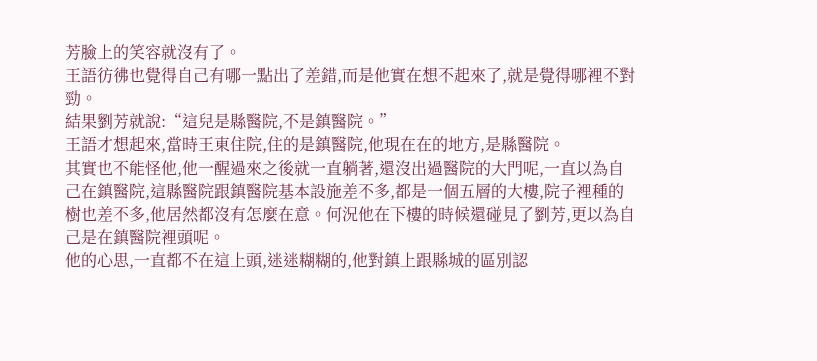芳臉上的笑容就沒有了。
王語彷彿也覺得自己有哪一點出了差錯,而是他實在想不起來了,就是覺得哪裡不對勁。
結果劉芳就說:“這兒是縣醫院,不是鎮醫院。”
王語才想起來,當時王東住院,住的是鎮醫院,他現在在的地方,是縣醫院。
其實也不能怪他,他一醒過來之後就一直躺著,還沒出過醫院的大門呢,一直以為自己在鎮醫院,這縣醫院跟鎮醫院基本設施差不多,都是一個五層的大樓,院子裡種的樹也差不多,他居然都沒有怎麼在意。何況他在下樓的時候還碰見了劉芳,更以為自己是在鎮醫院裡頭呢。
他的心思,一直都不在這上頭,迷迷糊糊的,他對鎮上跟縣城的區別認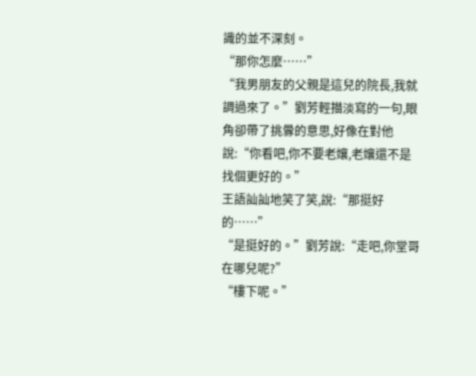識的並不深刻。
“那你怎麼……”
“我男朋友的父親是這兒的院長,我就調過來了。”劉芳輕描淡寫的一句,眼角卻帶了挑釁的意思,好像在對他說:“你看吧,你不要老孃,老孃還不是找個更好的。”
王語訕訕地笑了笑,說:“那挺好的……”
“是挺好的。”劉芳說:“走吧,你堂哥在哪兒呢?”
“樓下呢。”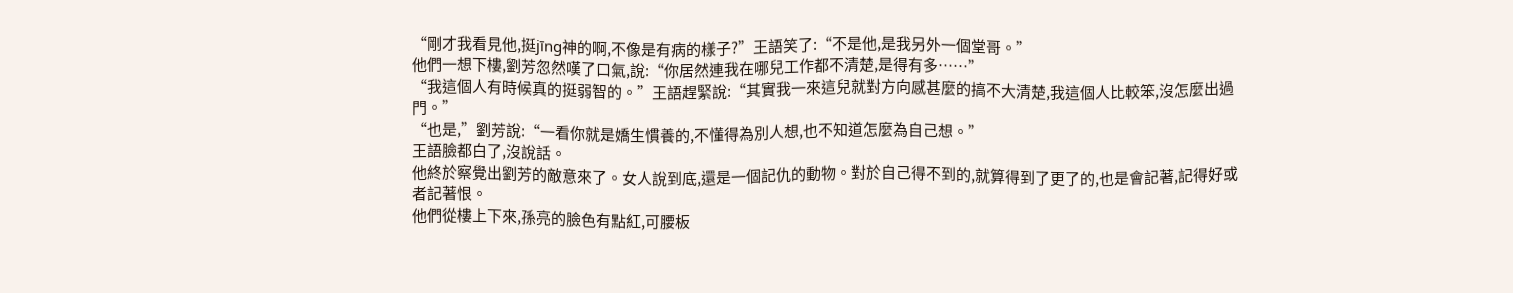“剛才我看見他,挺jīng神的啊,不像是有病的樣子?”王語笑了:“不是他,是我另外一個堂哥。”
他們一想下樓,劉芳忽然嘆了口氣,說:“你居然連我在哪兒工作都不清楚,是得有多……”
“我這個人有時候真的挺弱智的。”王語趕緊說:“其實我一來這兒就對方向感甚麼的搞不大清楚,我這個人比較笨,沒怎麼出過門。”
“也是,”劉芳說:“一看你就是嬌生慣養的,不懂得為別人想,也不知道怎麼為自己想。”
王語臉都白了,沒說話。
他終於察覺出劉芳的敵意來了。女人說到底,還是一個記仇的動物。對於自己得不到的,就算得到了更了的,也是會記著,記得好或者記著恨。
他們從樓上下來,孫亮的臉色有點紅,可腰板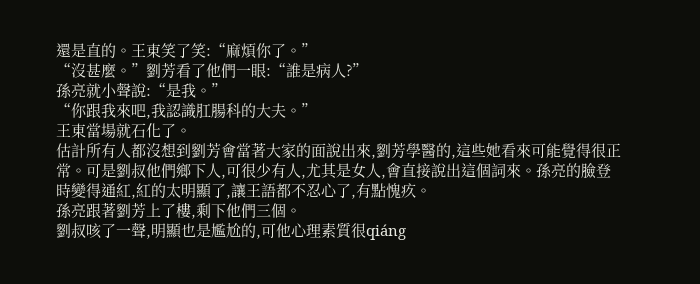還是直的。王東笑了笑:“麻煩你了。”
“沒甚麼。”劉芳看了他們一眼:“誰是病人?”
孫亮就小聲說:“是我。”
“你跟我來吧,我認識肛腸科的大夫。”
王東當場就石化了。
估計所有人都沒想到劉芳會當著大家的面說出來,劉芳學醫的,這些她看來可能覺得很正常。可是劉叔他們鄉下人,可很少有人,尤其是女人,會直接說出這個詞來。孫亮的臉登時變得通紅,紅的太明顯了,讓王語都不忍心了,有點愧疚。
孫亮跟著劉芳上了樓,剩下他們三個。
劉叔咳了一聲,明顯也是尷尬的,可他心理素質很qiáng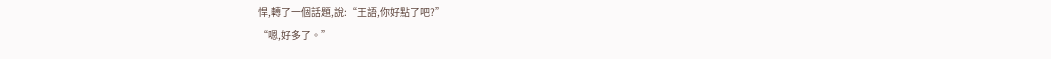悍,轉了一個話題,說:“王語,你好點了吧?”
“嗯,好多了。”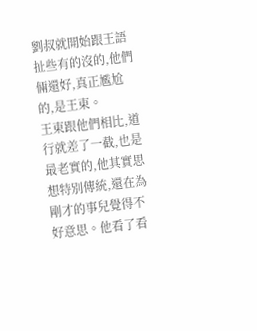劉叔就開始跟王語扯些有的沒的,他們倆還好,真正尷尬的,是王東。
王東跟他們相比,道行就差了一截,也是最老實的,他其實思想特別傳統,還在為剛才的事兒覺得不好意思。他看了看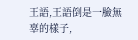王語,王語倒是一臉無辜的樣子,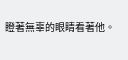瞪著無辜的眼睛看著他。